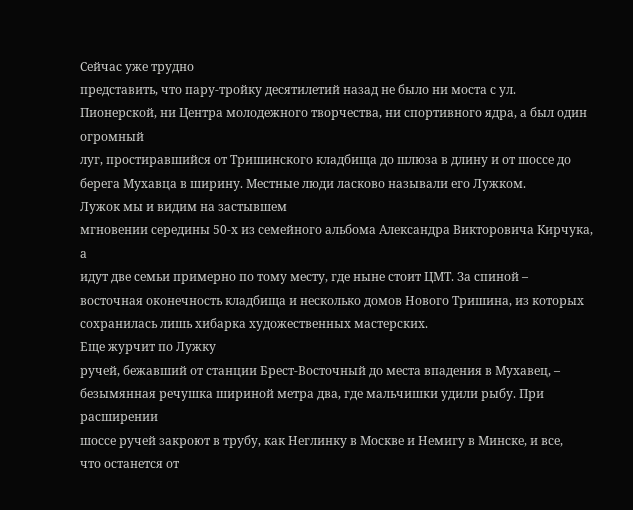Сейчас уже трудно
представить, что пару-тройку десятилетий назад не было ни моста с ул.
Пионерской, ни Центра молодежного творчества, ни спортивного ядра, а был один огромный
луг, простиравшийся от Тришинского кладбища до шлюза в длину и от шоссе до
берега Мухавца в ширину. Местные люди ласково называли его Лужком.
Лужок мы и видим на застывшем
мгновении середины 50-х из семейного альбома Александра Викторовича Кирчука, а
идут две семьи примерно по тому месту, где ныне стоит ЦМТ. За спиной –
восточная оконечность кладбища и несколько домов Нового Тришина, из которых
сохранилась лишь хибарка художественных мастерских.
Еще журчит по Лужку
ручей, бежавший от станции Брест-Восточный до места впадения в Мухавец, –
безымянная речушка шириной метра два, где мальчишки удили рыбу. При расширении
шоссе ручей закроют в трубу, как Неглинку в Москве и Немигу в Минске, и все,
что останется от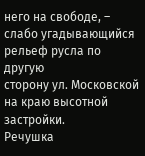него на свободе, – слабо угадывающийся рельеф русла по другую
сторону ул. Московской на краю высотной застройки.
Речушка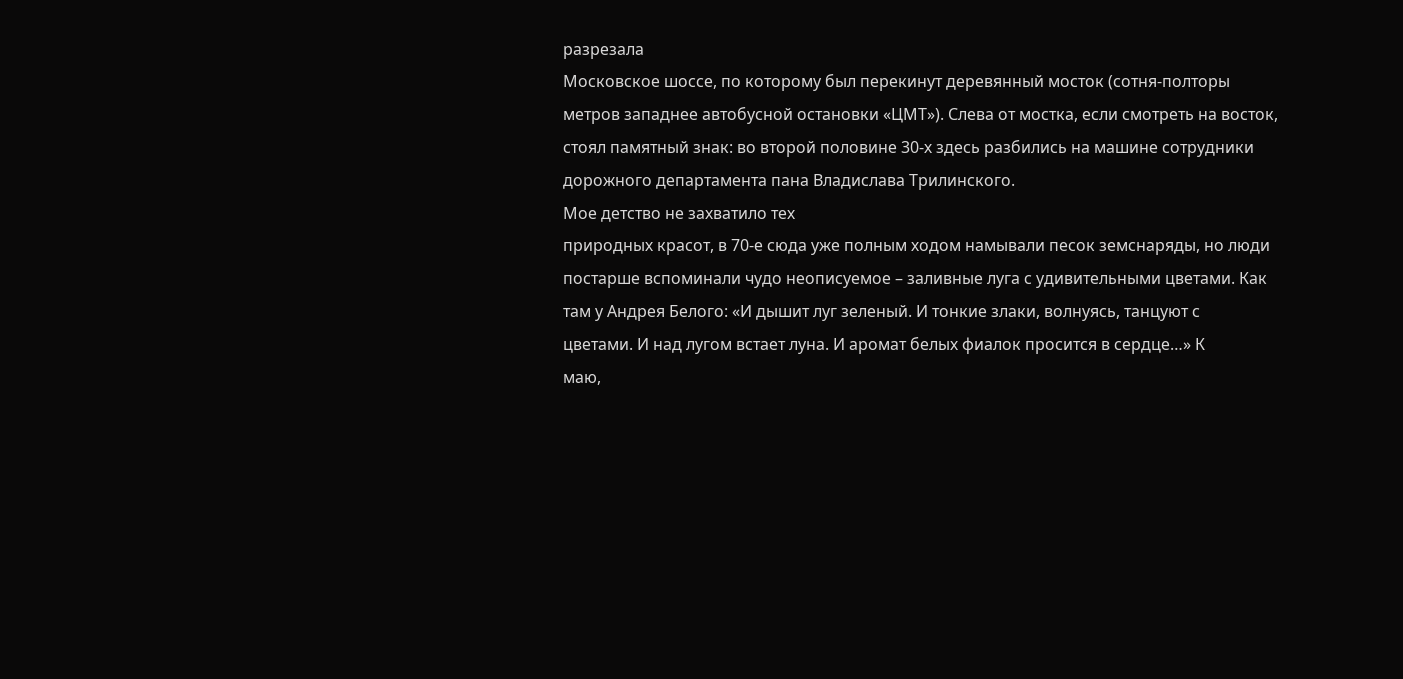разрезала
Московское шоссе, по которому был перекинут деревянный мосток (сотня-полторы
метров западнее автобусной остановки «ЦМТ»). Слева от мостка, если смотреть на восток,
стоял памятный знак: во второй половине 30-х здесь разбились на машине сотрудники
дорожного департамента пана Владислава Трилинского.
Мое детство не захватило тех
природных красот, в 70-е сюда уже полным ходом намывали песок земснаряды, но люди
постарше вспоминали чудо неописуемое – заливные луга с удивительными цветами. Как
там у Андрея Белого: «И дышит луг зеленый. И тонкие злаки, волнуясь, танцуют с
цветами. И над лугом встает луна. И аромат белых фиалок просится в сердце…» К
маю,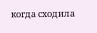когда сходила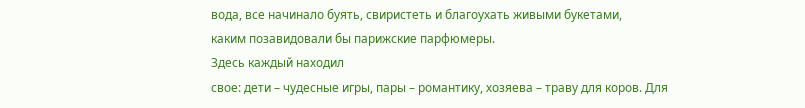вода, все начинало буять, свиристеть и благоухать живыми букетами,
каким позавидовали бы парижские парфюмеры.
Здесь каждый находил
свое: дети – чудесные игры, пары – романтику, хозяева – траву для коров. Для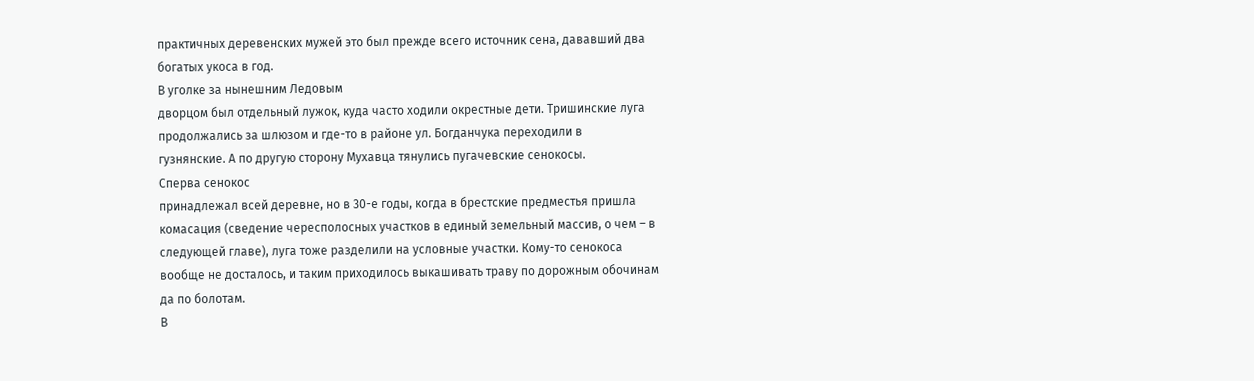практичных деревенских мужей это был прежде всего источник сена, дававший два
богатых укоса в год.
В уголке за нынешним Ледовым
дворцом был отдельный лужок, куда часто ходили окрестные дети. Тришинские луга
продолжались за шлюзом и где-то в районе ул. Богданчука переходили в
гузнянские. А по другую сторону Мухавца тянулись пугачевские сенокосы.
Сперва сенокос
принадлежал всей деревне, но в 30-е годы, когда в брестские предместья пришла
комасация (сведение чересполосных участков в единый земельный массив, о чем – в
следующей главе), луга тоже разделили на условные участки. Кому-то сенокоса
вообще не досталось, и таким приходилось выкашивать траву по дорожным обочинам
да по болотам.
В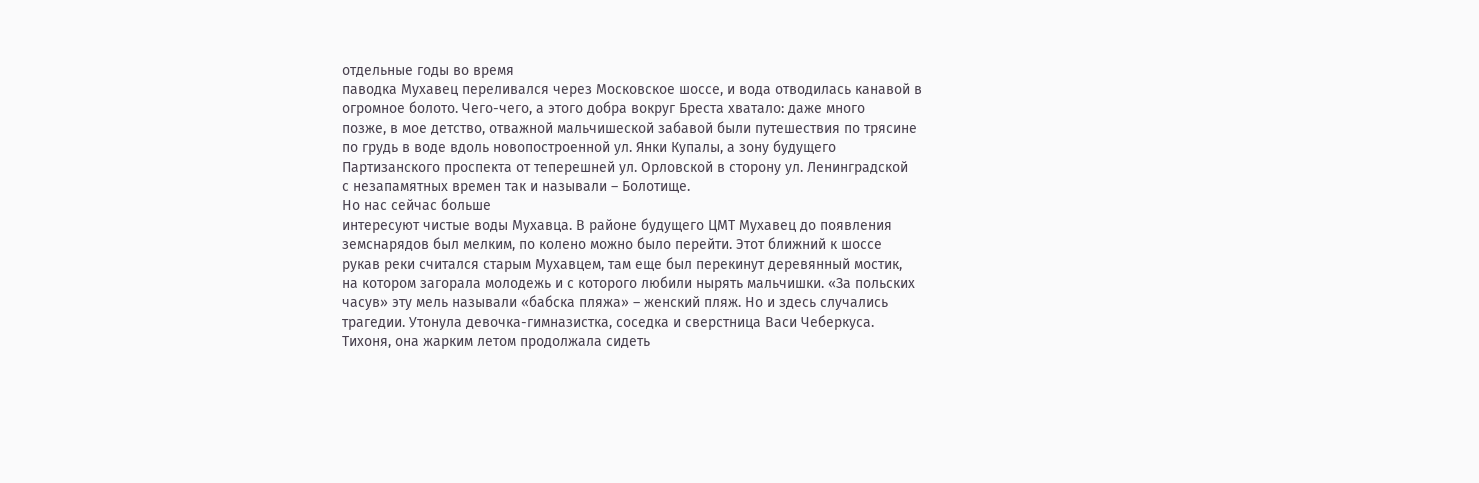отдельные годы во время
паводка Мухавец переливался через Московское шоссе, и вода отводилась канавой в
огромное болото. Чего-чего, а этого добра вокруг Бреста хватало: даже много
позже, в мое детство, отважной мальчишеской забавой были путешествия по трясине
по грудь в воде вдоль новопостроенной ул. Янки Купалы, а зону будущего
Партизанского проспекта от теперешней ул. Орловской в сторону ул. Ленинградской
с незапамятных времен так и называли – Болотище.
Но нас сейчас больше
интересуют чистые воды Мухавца. В районе будущего ЦМТ Мухавец до появления
земснарядов был мелким, по колено можно было перейти. Этот ближний к шоссе
рукав реки считался старым Мухавцем, там еще был перекинут деревянный мостик,
на котором загорала молодежь и с которого любили нырять мальчишки. «За польских
часув» эту мель называли «бабска пляжа» – женский пляж. Но и здесь случались
трагедии. Утонула девочка-гимназистка, соседка и сверстница Васи Чеберкуса.
Тихоня, она жарким летом продолжала сидеть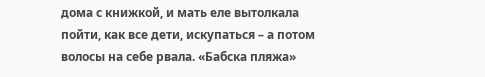дома с книжкой, и мать еле вытолкала
пойти, как все дети, искупаться – а потом волосы на себе рвала. «Бабска пляжа»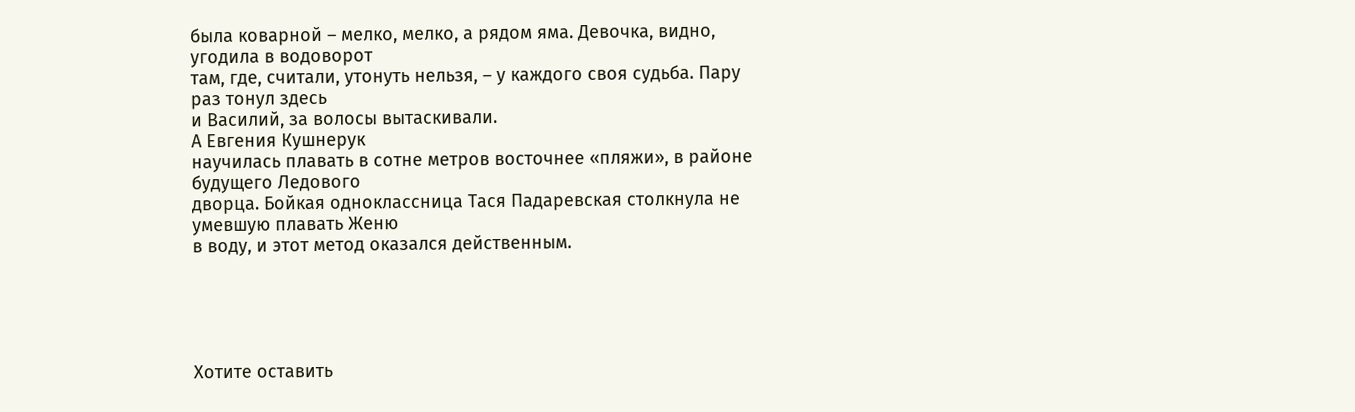была коварной – мелко, мелко, а рядом яма. Девочка, видно, угодила в водоворот
там, где, считали, утонуть нельзя, – у каждого своя судьба. Пару раз тонул здесь
и Василий, за волосы вытаскивали.
А Евгения Кушнерук
научилась плавать в сотне метров восточнее «пляжи», в районе будущего Ледового
дворца. Бойкая одноклассница Тася Падаревская столкнула не умевшую плавать Женю
в воду, и этот метод оказался действенным.





Хотите оставить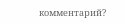комментарий?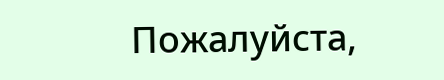Пожалуйста,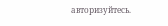авторизуйтесь.